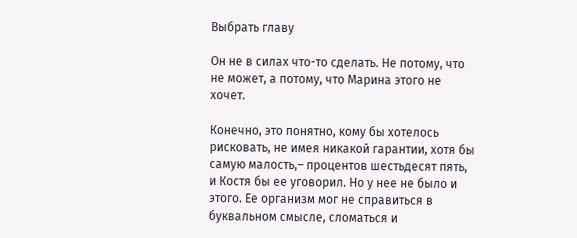Выбрать главу

Он не в силах что-то сделать. Не потому, что не может, а потому, что Марина этого не хочет.

Конечно, это понятно, кому бы хотелось рисковать, не имея никакой гарантии, хотя бы самую малость,– процентов шестьдесят пять, и Костя бы ее уговорил. Но у нее не было и этого. Ее организм мог не справиться в буквальном смысле, сломаться и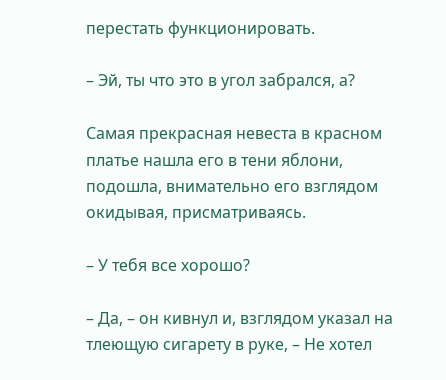перестать функционировать.

– Эй, ты что это в угол забрался, а?

Самая прекрасная невеста в красном платье нашла его в тени яблони, подошла, внимательно его взглядом окидывая, присматриваясь.

– У тебя все хорошо?

– Да, – он кивнул и, взглядом указал на тлеющую сигарету в руке, – Не хотел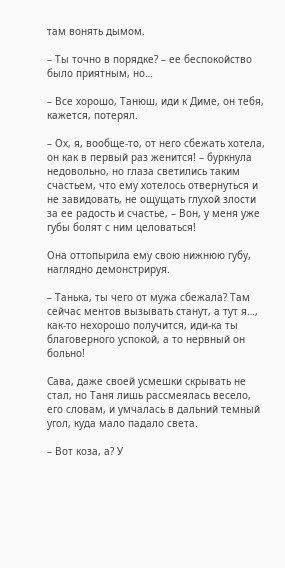там вонять дымом.

– Ты точно в порядке? – ее беспокойство было приятным, но…

– Все хорошо, Танюш, иди к Диме, он тебя, кажется, потерял.

– Ох, я, вообще-то, от него сбежать хотела, он как в первый раз женится! – буркнула недовольно, но глаза светились таким счастьем, что ему хотелось отвернуться и не завидовать, не ощущать глухой злости за ее радость и счастье, – Вон, у меня уже губы болят с ним целоваться!

Она оттопырила ему свою нижнюю губу, наглядно демонстрируя.

– Танька, ты чего от мужа сбежала? Там сейчас ментов вызывать станут, а тут я…, как-то нехорошо получится, иди-ка ты благоверного успокой, а то нервный он больно!

Сава, даже своей усмешки скрывать не стал, но Таня лишь рассмеялась весело, его словам, и умчалась в дальний темный угол, куда мало падало света.

– Вот коза, а? У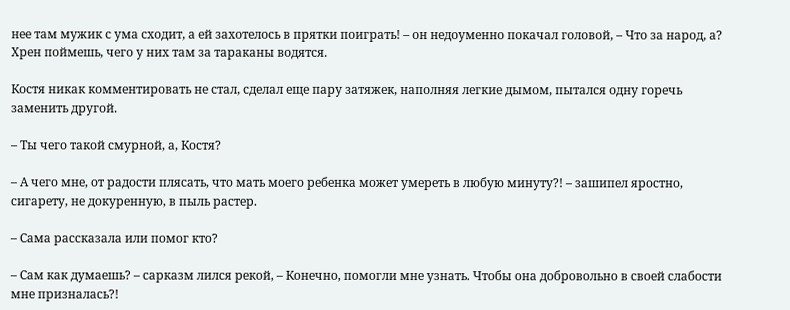нее там мужик с ума сходит, а ей захотелось в прятки поиграть! – он недоуменно покачал головой, – Что за народ, а? Хрен поймешь, чего у них там за тараканы водятся.

Костя никак комментировать не стал, сделал еще пару затяжек, наполняя легкие дымом, пытался одну горечь заменить другой.

– Ты чего такой смурной, а, Костя?

– А чего мне, от радости плясать, что мать моего ребенка может умереть в любую минуту?! – зашипел яростно, сигарету, не докуренную, в пыль растер.

– Сама рассказала или помог кто?

– Сам как думаешь? – сарказм лился рекой, – Конечно, помогли мне узнать. Чтобы она добровольно в своей слабости мне призналась?!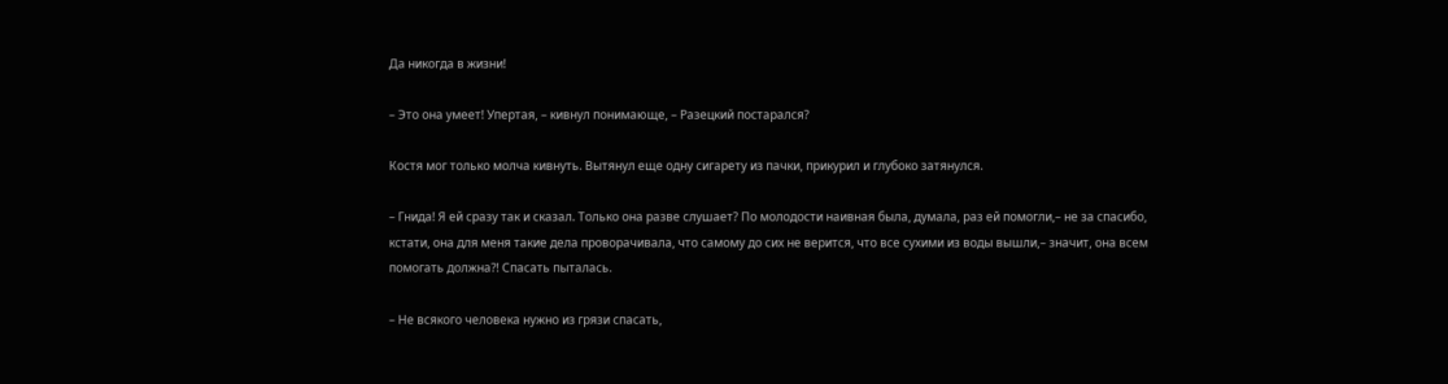Да никогда в жизни!

– Это она умеет! Упертая, – кивнул понимающе, – Разецкий постарался?

Костя мог только молча кивнуть. Вытянул еще одну сигарету из пачки, прикурил и глубоко затянулся.

– Гнида! Я ей сразу так и сказал. Только она разве слушает? По молодости наивная была, думала, раз ей помогли,– не за спасибо, кстати, она для меня такие дела проворачивала, что самому до сих не верится, что все сухими из воды вышли,– значит, она всем помогать должна?! Спасать пыталась.

– Не всякого человека нужно из грязи спасать,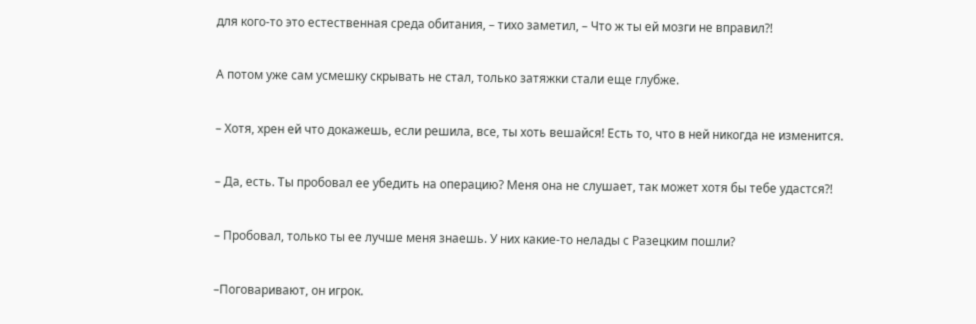для кого-то это естественная среда обитания, – тихо заметил, – Что ж ты ей мозги не вправил?!

А потом уже сам усмешку скрывать не стал, только затяжки стали еще глубже.

– Хотя, хрен ей что докажешь, если решила, все, ты хоть вешайся! Есть то, что в ней никогда не изменится.

– Да, есть. Ты пробовал ее убедить на операцию? Меня она не слушает, так может хотя бы тебе удастся?!

– Пробовал, только ты ее лучше меня знаешь. У них какие-то нелады с Разецким пошли?

–Поговаривают, он игрок.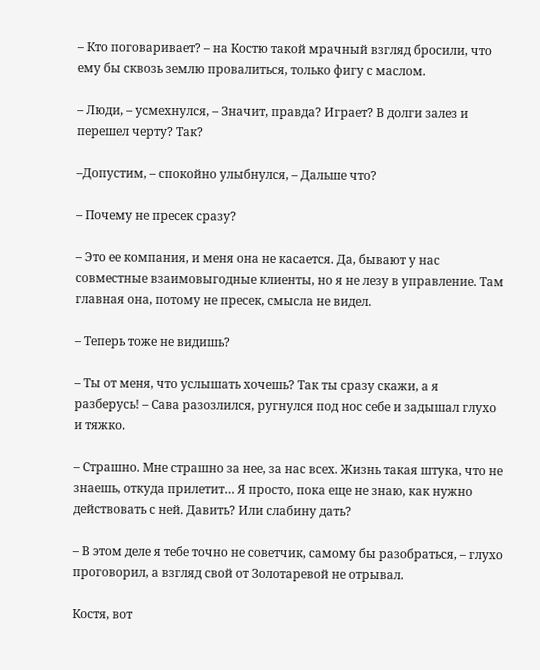– Кто поговаривает? – на Костю такой мрачный взгляд бросили, что ему бы сквозь землю провалиться, только фигу с маслом.

– Люди, – усмехнулся, – Значит, правда? Играет? В долги залез и перешел черту? Так?

–Допустим, – спокойно улыбнулся, – Дальше что?

– Почему не пресек сразу?

– Это ее компания, и меня она не касается. Да, бывают у нас совместные взаимовыгодные клиенты, но я не лезу в управление. Там главная она, потому не пресек, смысла не видел.

– Теперь тоже не видишь?

– Ты от меня, что услышать хочешь? Так ты сразу скажи, а я разберусь! – Сава разозлился, ругнулся под нос себе и задышал глухо и тяжко.

– Страшно. Мне страшно за нее, за нас всех. Жизнь такая штука, что не знаешь, откуда прилетит… Я просто, пока еще не знаю, как нужно действовать с ней. Давить? Или слабину дать?

– В этом деле я тебе точно не советчик, самому бы разобраться, – глухо проговорил, а взгляд свой от Золотаревой не отрывал.

Костя, вот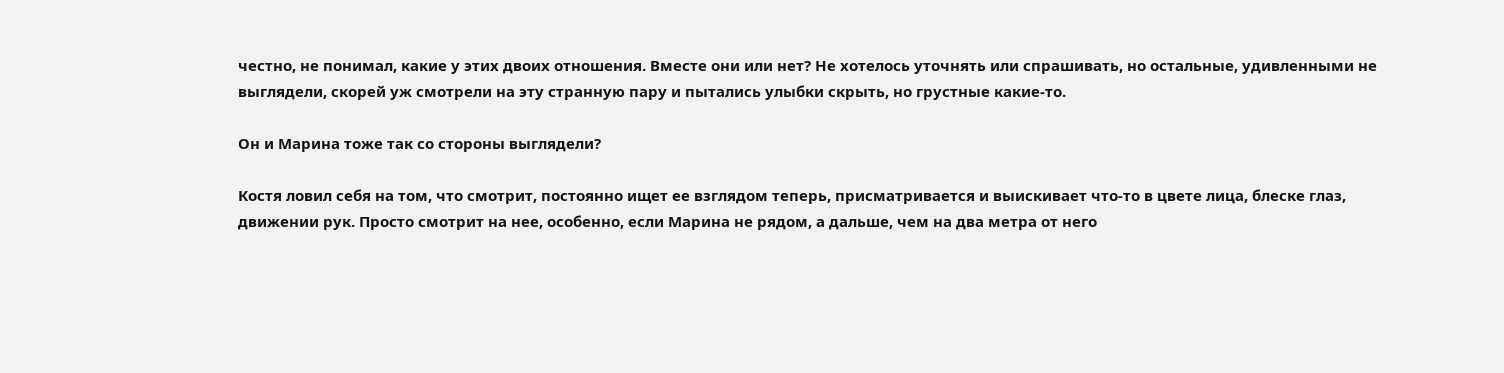честно, не понимал, какие у этих двоих отношения. Вместе они или нет? Не хотелось уточнять или спрашивать, но остальные, удивленными не выглядели, скорей уж смотрели на эту странную пару и пытались улыбки скрыть, но грустные какие-то.

Он и Марина тоже так со стороны выглядели?

Костя ловил себя на том, что смотрит, постоянно ищет ее взглядом теперь, присматривается и выискивает что-то в цвете лица, блеске глаз, движении рук. Просто смотрит на нее, особенно, если Марина не рядом, а дальше, чем на два метра от него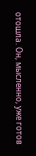отошла. Он, мысленно, уже готов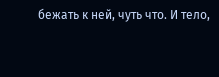бежать к ней, чуть что. И тело,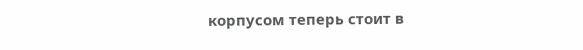корпусом теперь стоит в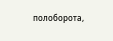полоборота,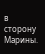в сторону Марины.